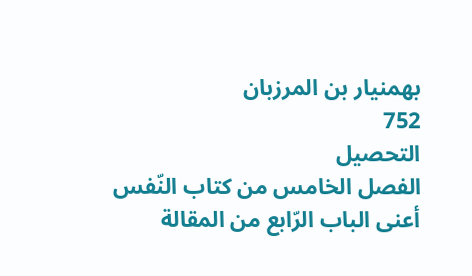بهمنيار بن المرزبان
752
التحصيل
الفصل الخامس من كتاب النّفس أعنى الباب الرّابع من المقالة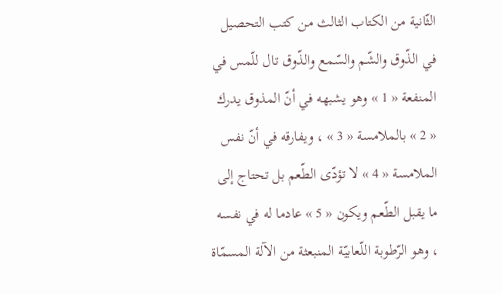الثّانية من الكتاب الثالث من كتب التحصيل في الذّوق والشّم والسّمع والذّوق تال للّمس في المنفعة « 1 » وهو يشبهه في أنّ المذوق يدرك « 2 » بالملامسة « 3 » ، ويفارقه في أنّ نفس الملامسة « 4 » لا تؤدّى الطّعم بل تحتاج إلى ما يقبل الطّعم ويكون « 5 » عادما له في نفسه ، وهو الرّطوبة اللّعابيّة المنبعثة من الآلة المسمّاة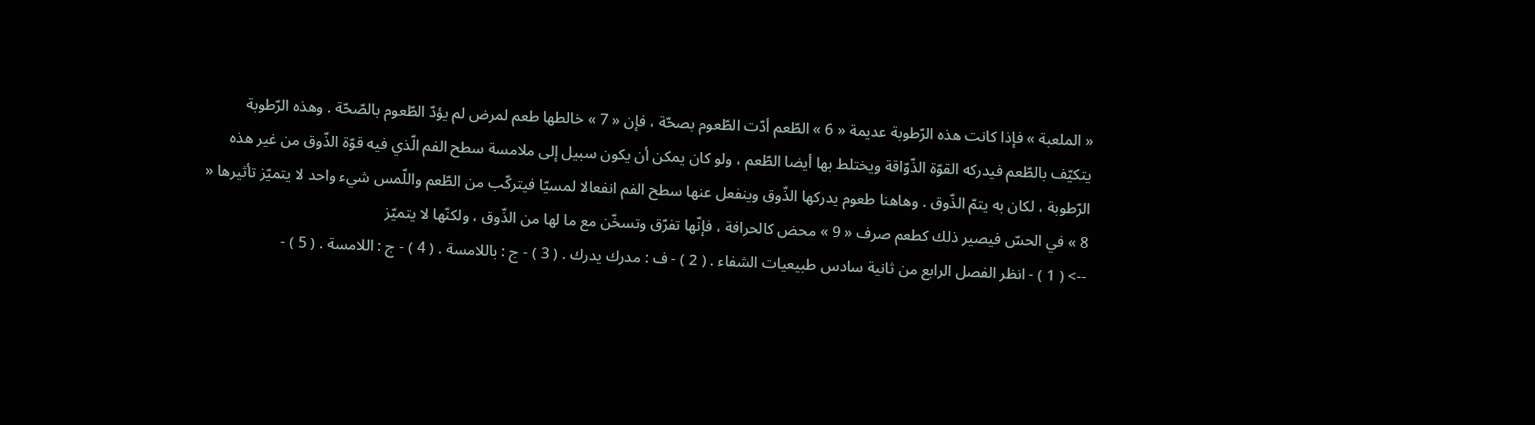« الملعبة » فإذا كانت هذه الرّطوبة عديمة « 6 » الطّعم أدّت الطّعوم بصحّة ، فإن « 7 » خالطها طعم لمرض لم يؤدّ الطّعوم بالصّحّة . وهذه الرّطوبة يتكيّف بالطّعم فيدركه القوّة الذّوّاقة ويختلط بها أيضا الطّعم ، ولو كان يمكن أن يكون سبيل إلى ملامسة سطح الفم الّذي فيه قوّة الذّوق من غير هذه الرّطوبة ، لكان به يتمّ الذّوق . وهاهنا طعوم يدركها الذّوق وينفعل عنها سطح الفم انفعالا لمسيّا فيتركّب من الطّعم واللّمس شيء واحد لا يتميّز تأثيرها « 8 » في الحسّ فيصير ذلك كطعم صرف « 9 » محض كالحرافة ، فإنّها تفرّق وتسخّن مع ما لها من الذّوق ، ولكنّها لا يتميّز
--> ( 1 ) - انظر الفصل الرابع من ثانية سادس طبيعيات الشفاء . ( 2 ) - ف : مدرك يدرك . ( 3 ) - ج : باللامسة . ( 4 ) - ج : اللامسة . ( 5 ) -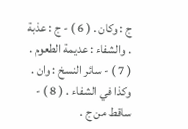ج : وكان . ( 6 ) - ج : عذبة . والشفاء : عديمة الطعوم . ( 7 ) - سائر النسخ : وان . وكذا في الشفاء . ( 8 ) - ساقط من ج .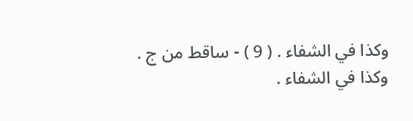وكذا في الشفاء . ( 9 ) - ساقط من ج . وكذا في الشفاء .